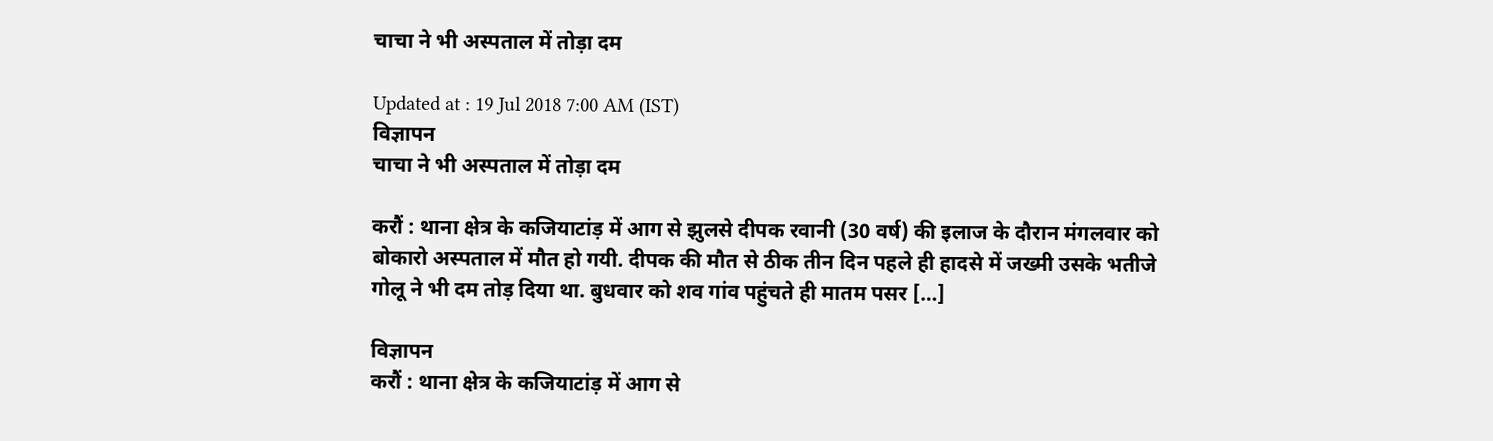चाचा ने भी अस्पताल में तोड़ा दम

Updated at : 19 Jul 2018 7:00 AM (IST)
विज्ञापन
चाचा ने भी अस्पताल में तोड़ा दम

करौं : थाना क्षेत्र के कजियाटांड़ में आग से झुलसे दीपक रवानी (30 वर्ष) की इलाज के दौरान मंगलवार को बोकारो अस्पताल में मौत हो गयी. दीपक की मौत से ठीक तीन दिन पहले ही हादसे में जख्मी उसके भतीजे गोलू ने भी दम तोड़ दिया था. बुधवार को शव गांव पहुंचते ही मातम पसर […]

विज्ञापन
करौं : थाना क्षेत्र के कजियाटांड़ में आग से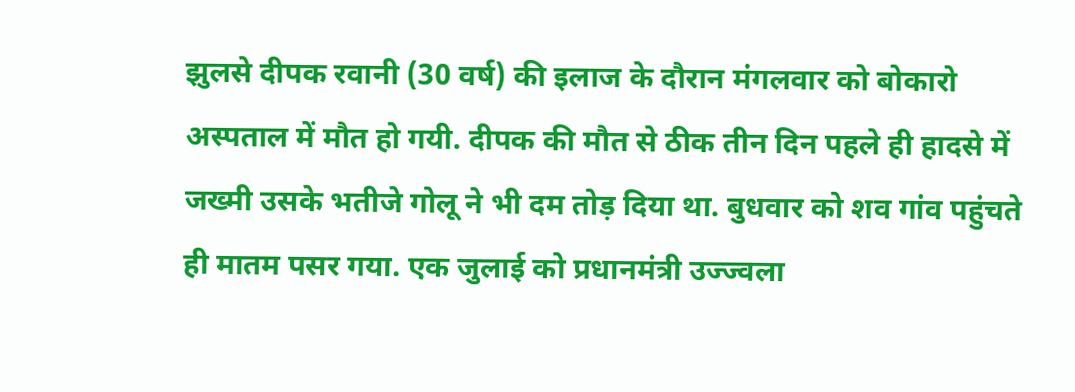झुलसे दीपक रवानी (30 वर्ष) की इलाज के दौरान मंगलवार को बोकारो अस्पताल में मौत हो गयी. दीपक की मौत से ठीक तीन दिन पहले ही हादसे में जख्मी उसके भतीजे गोलू ने भी दम तोड़ दिया था. बुधवार को शव गांव पहुंचते ही मातम पसर गया. एक जुलाई को प्रधानमंत्री उज्ज्वला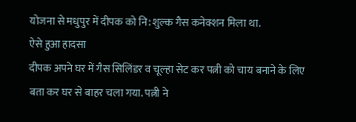योजना से मधुपुर में दीपक को नि:शुल्क गैस कनेक्शन मिला था.
ऐसे हुआ हादसा
दीपक अपने घर में गैस सिलिंडर व चूल्हा सेट कर पत्नी को चाय बनाने के लिए बता कर घर से बाहर चला गया. पत्नी ने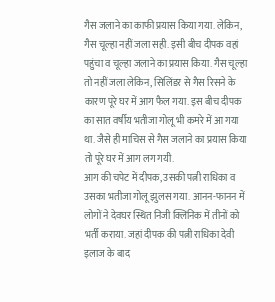गैस जलाने का काफी प्रयास किया गया. लेकिन, गैस चूल्हा नहीं जला सही. इसी बीच दीपक वहां पहुंचा व चूल्हा जलाने का प्रयास किया. गैस चूल्हा तो नहीं जला लेकिन, सिलिंडर से गैस रिसने के कारण पूरे घर में आग फैल गया. इस बीच दीपक का सात वर्षीय भतीजा गोलू भी कमरे में आ गया था. जैसे ही माचिस से गैस जलाने का प्रयास किया तो पूरे घर में आग लग गयी.
आग की चपेट में दीपक, उसकी पत्नी राधिका व उसका भतीजा गोलू झुलस गया. आनन-फानन में लोगों ने देवघर स्थित निजी क्लिनिक में तीनों को भर्ती कराया. जहां दीपक की पत्नी राधिका देवी इलाज के बाद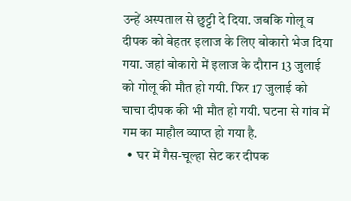उन्हें अस्पताल से छुट्टी दे दिया. जबकि गोलू व दीपक को बेहतर इलाज के लिए बोकारो भेज दिया गया. जहां बोकारो में इलाज के दौरान 13 जुलाई को गोलू की मौत हो गयी. फिर 17 जुलाई को चाचा दीपक की भी मौत हो गयी. घटना से गांव में गम का माहौल व्याप्त हो गया है.
  • घर में गैस-चूल्हा सेट कर दीपक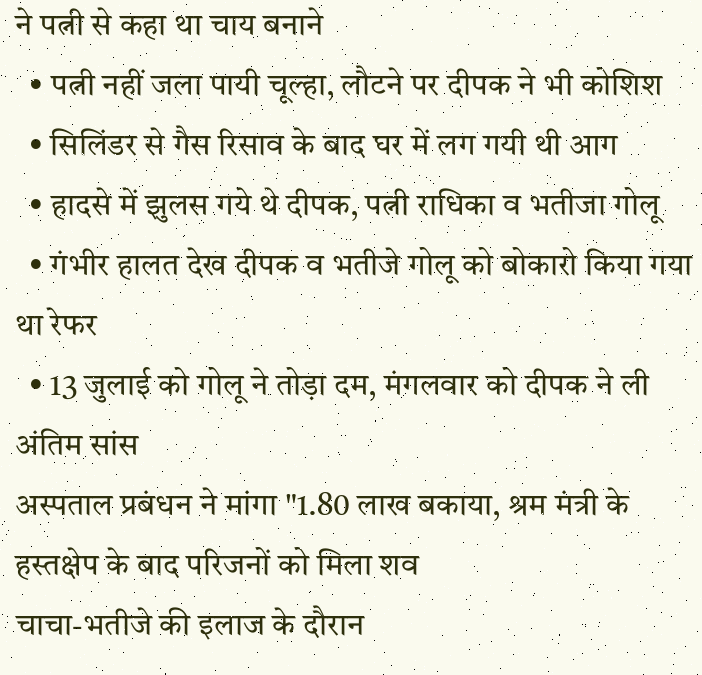ने पत्नी से कहा था चाय बनाने
  • पत्नी नहीं जला पायी चूल्हा, लौटने पर दीपक ने भी कोशिश
  • सिलिंडर से गैस रिसाव के बाद घर में लग गयी थी आग
  • हादसे में झुलस गये थे दीपक, पत्नी राधिका व भतीजा गोलू
  • गंभीर हालत देख दीपक व भतीजे गोलू को बोकारो किया गया था रेफर
  • 13 जुलाई को गोलू ने तोड़ा दम, मंगलवार को दीपक ने ली अंतिम सांस
अस्पताल प्रबंधन ने मांगा "1.80 लाख बकाया, श्रम मंत्री के हस्तक्षेप के बाद परिजनों को मिला शव
चाचा-भतीजे की इलाज के दौरान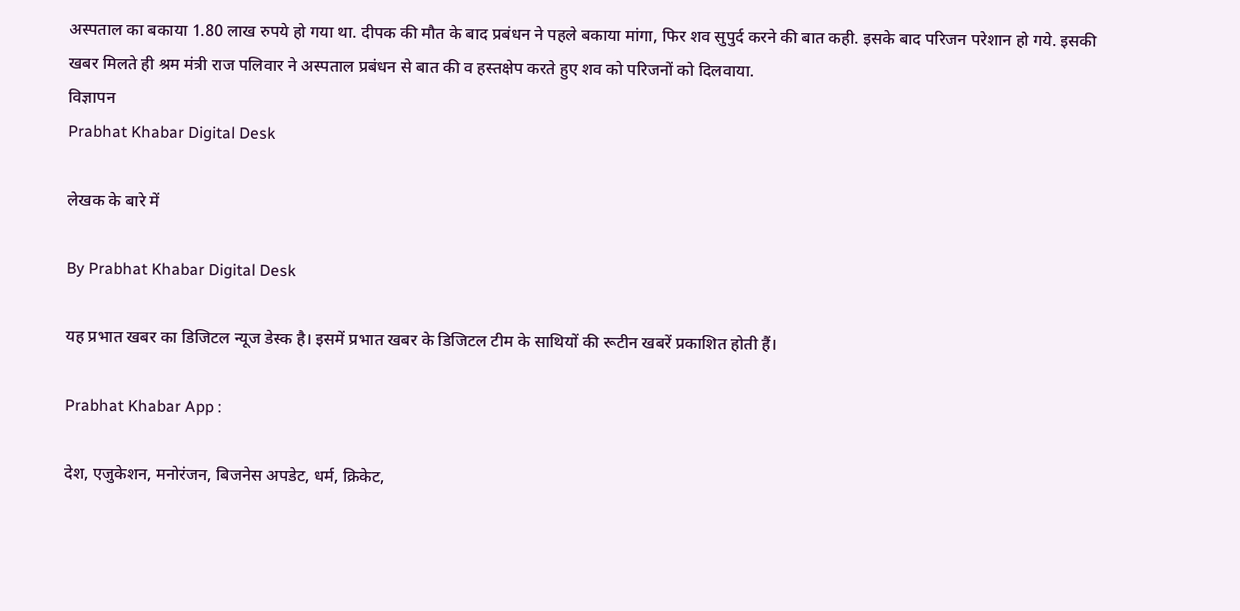अस्पताल का बकाया 1.80 लाख रुपये हो गया था. दीपक की मौत के बाद प्रबंधन ने पहले बकाया मांगा, फिर शव सुपुर्द करने की बात कही. इसके बाद परिजन परेशान हो गये. इसकी खबर मिलते ही श्रम मंत्री राज पलिवार ने अस्पताल प्रबंधन से बात की व हस्तक्षेप करते हुए शव को परिजनों को दिलवाया.
विज्ञापन
Prabhat Khabar Digital Desk

लेखक के बारे में

By Prabhat Khabar Digital Desk

यह प्रभात खबर का डिजिटल न्यूज डेस्क है। इसमें प्रभात खबर के डिजिटल टीम के साथियों की रूटीन खबरें प्रकाशित होती हैं।

Prabhat Khabar App :

देश, एजुकेशन, मनोरंजन, बिजनेस अपडेट, धर्म, क्रिकेट,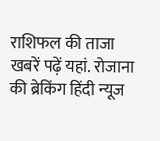राशिफल की ताजा खबरें पढ़ें यहां. रोजाना की ब्रेकिंग हिंदी न्यूज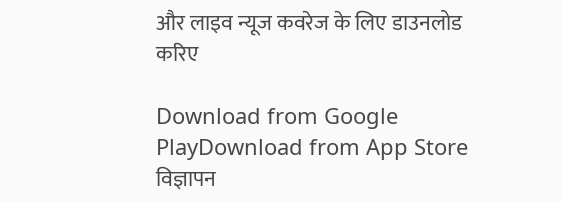और लाइव न्यूज कवरेज के लिए डाउनलोड करिए

Download from Google PlayDownload from App Store
विज्ञापन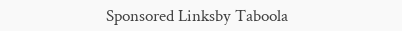Sponsored Linksby Taboola